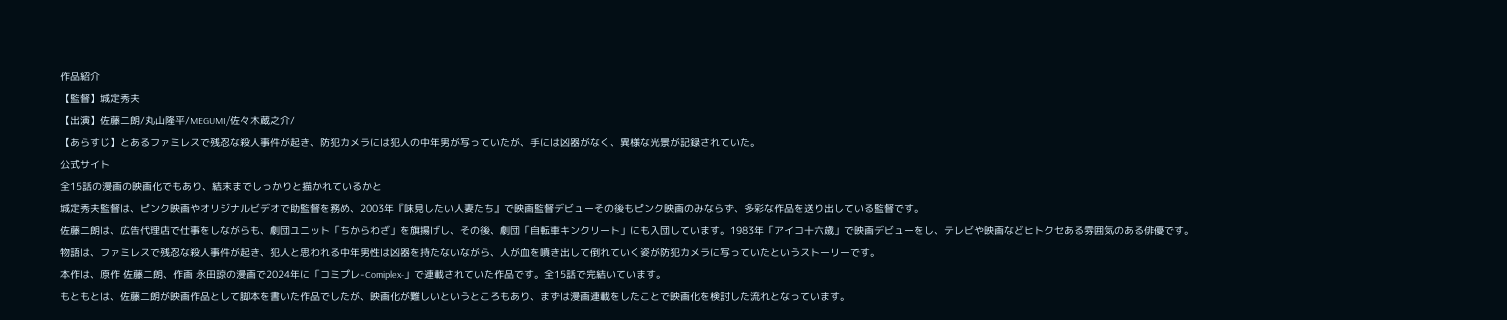作品紹介
【監督】城定秀夫
【出演】佐藤二朗/丸山隆平/MEGUMI/佐々木蔵之介/
【あらすじ】とあるファミレスで残忍な殺人事件が起き、防犯カメラには犯人の中年男が写っていたが、手には凶器がなく、異様な光景が記録されていた。
公式サイト
全15話の漫画の映画化でもあり、結末までしっかりと描かれているかと
城定秀夫監督は、ピンク映画やオリジナルビデオで助監督を務め、2003年『味見したい人妻たち』で映画監督デビューその後もピンク映画のみならず、多彩な作品を送り出している監督です。
佐藤二朗は、広告代理店で仕事をしながらも、劇団ユニット「ちからわざ」を旗揚げし、その後、劇団「自転車キンクリート」にも入団しています。1983年「アイコ十六歳」で映画デビューをし、テレビや映画などヒトクセある雰囲気のある俳優です。
物語は、ファミレスで残忍な殺人事件が起き、犯人と思われる中年男性は凶器を持たないながら、人が血を噴き出して倒れていく姿が防犯カメラに写っていたというストーリーです。
本作は、原作 佐藤二朗、作画 永田諒の漫画で2024年に「コミプレ-Comiplex-」で連載されていた作品です。全15話で完結いています。
もともとは、佐藤二朗が映画作品として脚本を書いた作品でしたが、映画化が難しいというところもあり、まずは漫画連載をしたことで映画化を検討した流れとなっています。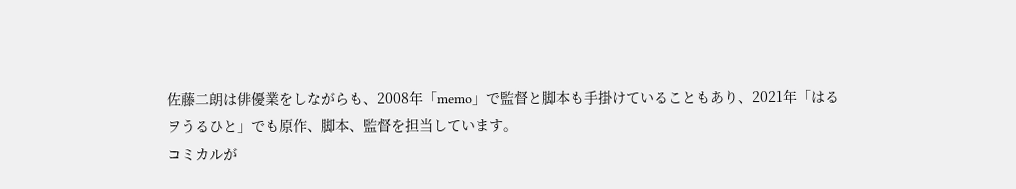佐藤二朗は俳優業をしながらも、2008年「memo」で監督と脚本も手掛けていることもあり、2021年「はるヲうるひと」でも原作、脚本、監督を担当しています。
コミカルが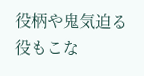役柄や鬼気迫る役もこな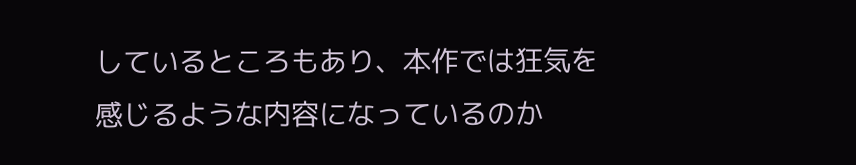しているところもあり、本作では狂気を感じるような内容になっているのか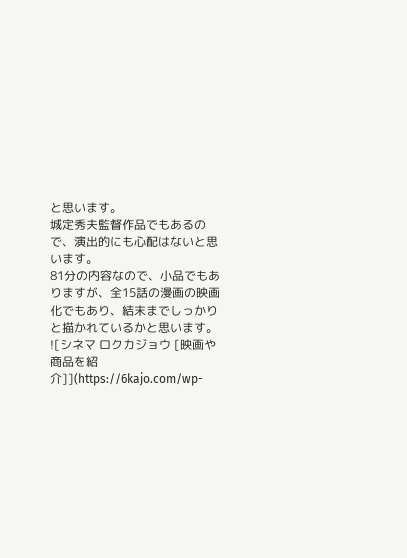と思います。
城定秀夫監督作品でもあるので、演出的にも心配はないと思います。
81分の内容なので、小品でもありますが、全15話の漫画の映画化でもあり、結末までしっかりと描かれているかと思います。
![シネマ ロクカジョウ [映画や商品を紹介]](https://6kajo.com/wp-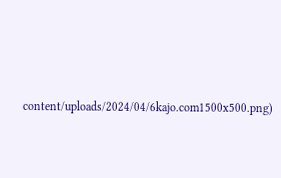content/uploads/2024/04/6kajo.com1500x500.png)